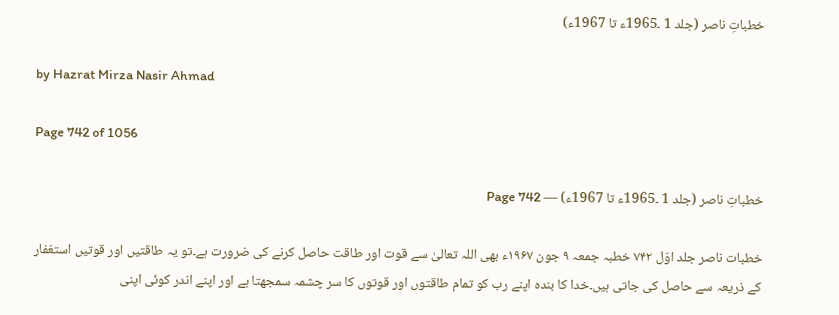خطباتِ ناصر (جلد 1 ۔1965ء تا 1967ء)

by Hazrat Mirza Nasir Ahmad

Page 742 of 1056

خطباتِ ناصر (جلد 1 ۔1965ء تا 1967ء) — Page 742

خطبات ناصر جلد اوّل ۷۴۲ خطبہ جمعہ ۹ جون ۱۹۶۷ء بھی اللہ تعالیٰ سے قوت اور طاقت حاصل کرنے کی ضرورت ہے۔تو یہ طاقتیں اور قوتیں استغفار کے ذریعہ سے حاصل کی جاتی ہیں۔خدا کا بندہ اپنے رب کو تمام طاقتوں اور قوتوں کا سر چشمہ سمجھتا ہے اور اپنے اندر کوئی اپنی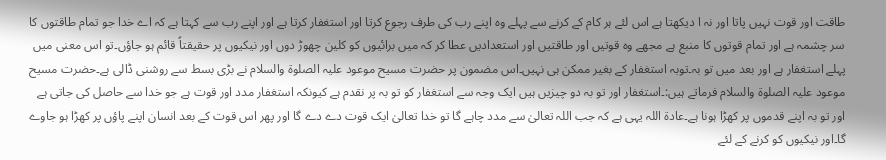طاقت اور قوت نہیں پاتا اور نہ ا دیکھتا ہے اس لئے ہر کام کے کرنے سے پہلے وہ اپنے رب کی طرف رجوع کرتا اور استغفار کرتا ہے اور اپنے رب سے کہتا ہے کہ اے خدا جو تمام طاقتوں کا سر چشمہ ہے اور تمام قوتوں کا منبع ہے مجھے وہ قوتیں اور طاقتیں اور استعدادیں عطا کر کہ میں برائیوں کو کلین چھوڑ دوں اور نیکیوں پر حقیقتاً قائم ہو جاؤں۔تو اس معنی میں پہلے استغفار ہے اور بعد میں تو بہ۔توبہ استغفار کے بغیر ممکن ہی نہیں۔اس مضمون پر حضرت مسیح موعود علیہ الصلوۃ والسلام نے بڑی بسط سے روشنی ڈالی ہے۔حضرت مسیح موعود علیہ الصلوۃ والسلام فرماتے ہیں:۔استغفار اور تو بہ دو چیزیں ہیں ایک وجہ سے استغفار کو تو بہ پر نقدم ہے کیونکہ استغفار مدد اور قوت ہے جو خدا سے حاصل کی جاتی ہے اور تو بہ اپنے قدموں پر کھڑا ہونا ہے۔عادۃ اللہ یہی ہے کہ جب اللہ تعالیٰ سے مدد چاہے گا تو خدا تعالیٰ ایک قوت دے دے گا اور پھر اس قوت کے بعد انسان اپنے پاؤں پر کھڑا ہو جاوے گا۔اور نیکیوں کو کرنے کے لئے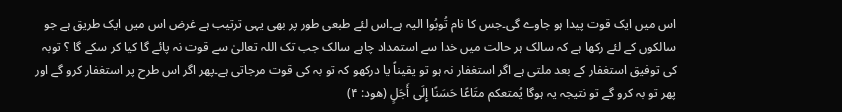اس میں ایک قوت پیدا ہو جاوے گی۔جس کا نام تُوبُوا الیہ ہے۔اس لئے طبعی طور پر بھی یہی ترتیب ہے غرض اس میں ایک طریق ہے جو سالکوں کے لئے رکھا ہے کہ سالک ہر حالت میں خدا سے استمداد چاہے سالک جب تک اللہ تعالیٰ سے قوت نہ پائے گا کیا کر سکے گا ؟ توبہ کی توفیق استغفار کے بعد ملتی ہے اگر استغفار نہ ہو تو یقیناً یا درکھو کہ تو بہ کی قوت مرجاتی ہے۔پھر اگر اس طرح پر استغفار کرو گے اور پھر تو بہ کرو گے تو نتیجہ یہ ہوگا يُمتعكم متَاعًا حَسَنًا إِلَى أَجَلٍ (هود: ۴)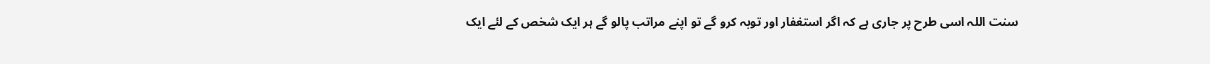سنت اللہ اسی طرح پر جاری ہے کہ اگر استغفار اور توبہ کرو گے تو اپنے مراتب پالو گے ہر ایک شخص کے لئے ایک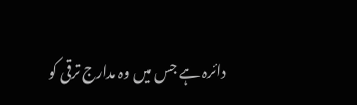دائرہ ہے جس میں وہ مدارج ترقی کو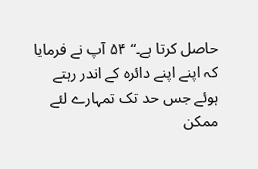حاصل کرتا ہے۔“ ۵۴ آپ نے فرمایا کہ اپنے اپنے دائرہ کے اندر رہتے ہوئے جس حد تک تمہارے لئے ممکن